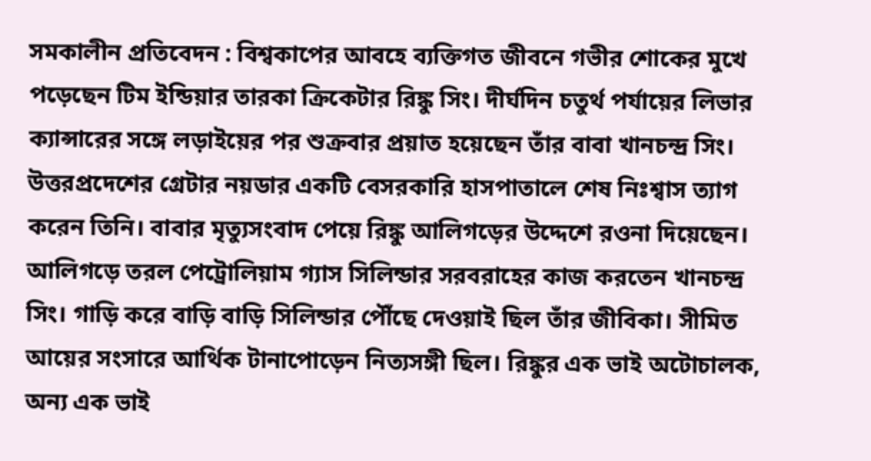সমকালীন প্রতিবেদন : বিশ্বকাপের আবহে ব্যক্তিগত জীবনে গভীর শোকের মুখে পড়েছেন টিম ইন্ডিয়ার তারকা ক্রিকেটার রিঙ্কু সিং। দীর্ঘদিন চতুর্থ পর্যায়ের লিভার ক্যান্সারের সঙ্গে লড়াইয়ের পর শুক্রবার প্রয়াত হয়েছেন তাঁর বাবা খানচন্দ্র সিং। উত্তরপ্রদেশের গ্রেটার নয়ডার একটি বেসরকারি হাসপাতালে শেষ নিঃশ্বাস ত্যাগ করেন তিনি। বাবার মৃত্যুসংবাদ পেয়ে রিঙ্কু আলিগড়ের উদ্দেশে রওনা দিয়েছেন।
আলিগড়ে তরল পেট্রোলিয়াম গ্যাস সিলিন্ডার সরবরাহের কাজ করতেন খানচন্দ্র সিং। গাড়ি করে বাড়ি বাড়ি সিলিন্ডার পৌঁছে দেওয়াই ছিল তাঁর জীবিকা। সীমিত আয়ের সংসারে আর্থিক টানাপোড়েন নিত্যসঙ্গী ছিল। রিঙ্কুর এক ভাই অটোচালক, অন্য এক ভাই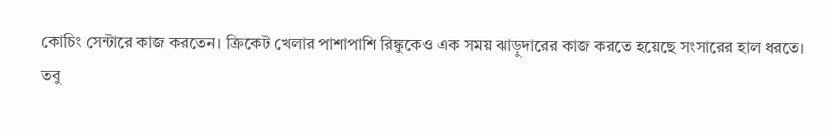কোচিং সেন্টারে কাজ করতেন। ক্রিকেট খেলার পাশাপাশি রিঙ্কুকেও এক সময় ঝাড়ুদারের কাজ করতে হয়েছে সংসারের হাল ধরতে।
তবু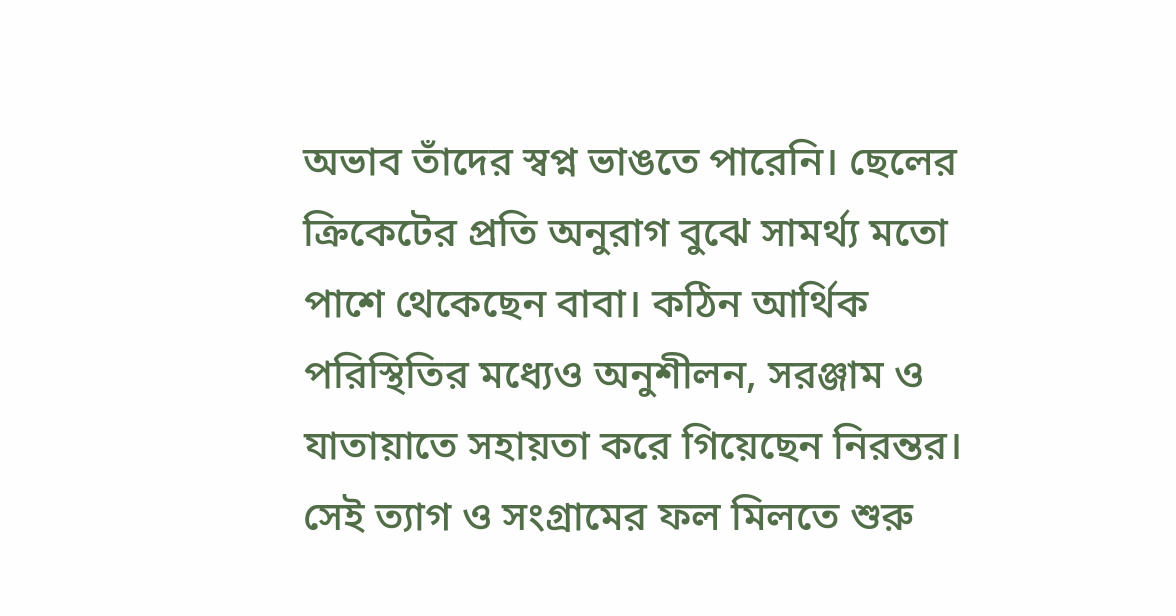অভাব তাঁদের স্বপ্ন ভাঙতে পারেনি। ছেলের ক্রিকেটের প্রতি অনুরাগ বুঝে সামর্থ্য মতো পাশে থেকেছেন বাবা। কঠিন আর্থিক পরিস্থিতির মধ্যেও অনুশীলন, সরঞ্জাম ও যাতায়াতে সহায়তা করে গিয়েছেন নিরন্তর। সেই ত্যাগ ও সংগ্রামের ফল মিলতে শুরু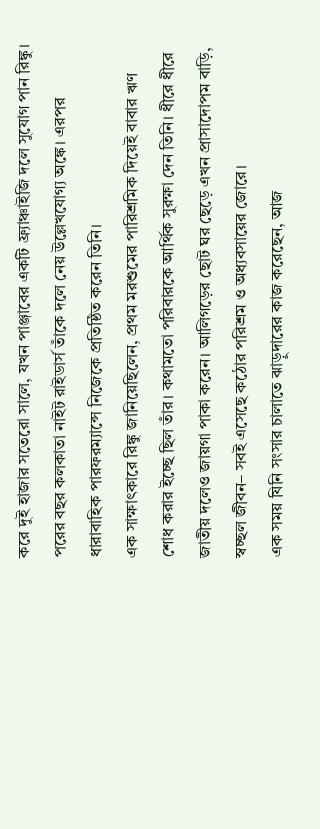করে দুই হাজার সতেরো সালে, যখন পাঞ্জাবের একটি ফ্র্যাঞ্চাইজি দলে সুযোগ পান রিঙ্কু। পরের বছর কলকাতা নাইট রাইডার্স তাঁকে দলে নেয় উল্লেখযোগ্য অঙ্কে। এরপর ধারাবাহিক পারফরম্যান্সে নিজেকে প্রতিষ্ঠিত করেন তিনি।
এক সাক্ষাৎকারে রিঙ্কু জানিয়েছিলেন, প্রথম মরশুমের পারিশ্রমিক দিয়েই বাবার ঋণ শোধ করার ইচ্ছে ছিল তাঁর। কথামতো পরিবারকে আর্থিক সুরক্ষা দেন তিনি। ধীরে ধীরে জাতীয় দলেও জায়গা পাকা করেন। আলিগড়ের ছোট ঘর ছেড়ে এখন প্রাসাদোপম বাড়ি, স্বচ্ছল জীবন– সবই এসেছে কঠোর পরিশ্রম ও অধ্যবসায়ের জোরে।
এক সময় যিনি সংসার চালাতে ঝাড়ুদারের কাজ করেছেন, আজ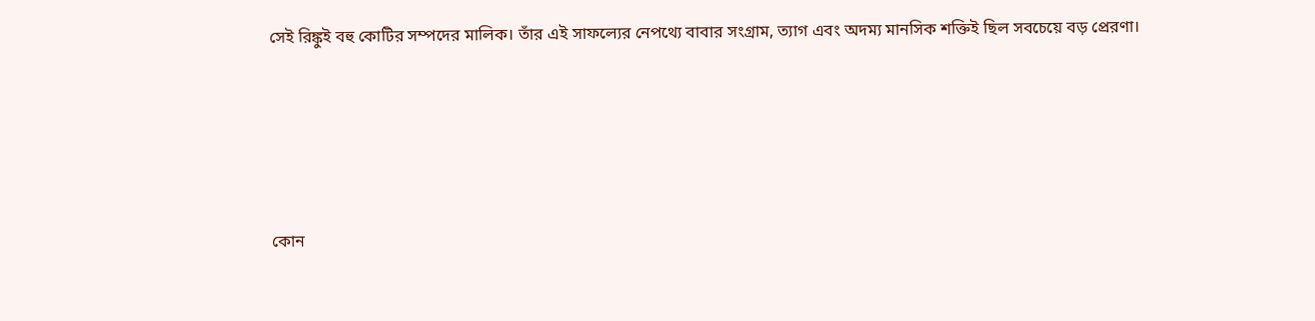সেই রিঙ্কুই বহু কোটির সম্পদের মালিক। তাঁর এই সাফল্যের নেপথ্যে বাবার সংগ্রাম, ত্যাগ এবং অদম্য মানসিক শক্তিই ছিল সবচেয়ে বড় প্রেরণা।







কোন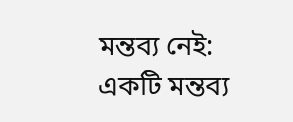মন্তব্য নেই:
একটি মন্তব্য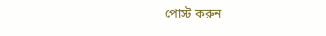পোস্ট করুন